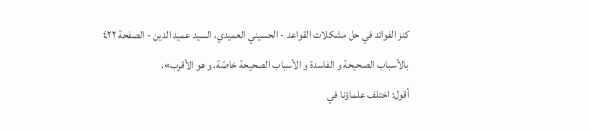كنز الفوائد في حل مشكلات القواعد - الحسيني العميدي، السيد عميد الدين - الصفحة ٤٢٢
بالأسباب الصحيحة و الفاسدة و الأسباب الصحيحة خاصّة، و هو الأقرب».
أقول: اختلف علماؤنا في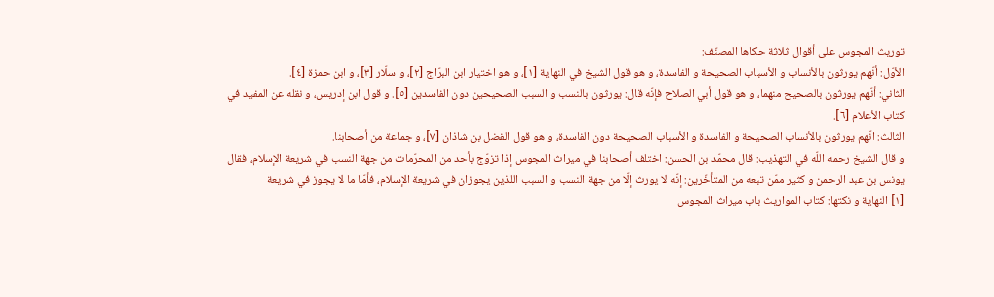توريث المجوس على أقوال ثلاثة حكاها المصنّف:
الأوّل: أنّهم يورثون بالأنساب و الأسباب الصحيحة و الفاسدة، و هو قول الشيخ في النهاية [١]، و هو اختيار ابن البرّاج [٢]، و سلّار [٣]، و ابن حمزة [٤].
الثاني: أنّهم يورثون بالصحيح منهما، و هو قول أبي الصلاح فإنّه قال: يورثون بالنسب و السبب الصحيحين دون الفاسدين [٥]. و قول ابن إدريس، و نقله عن المفيد في كتاب الأعلام [٦].
الثالث: انّهم يورثون بالأنساب الصحيحة و الفاسدة و الأسباب الصحيحة دون الفاسدة، و هو قول الفضل بن شاذان [٧]، و جماعة من أصحابنا.
و قال الشيخ رحمه اللّه في التهذيب: قال محمّد بن الحسن: اختلف أصحابنا في ميراث المجوس إذا تزوّج بأحد من المحرّمات من جهة النسب في شريعة الإسلام، فقال يونس بن عبد الرحمن و كثير ممّن تبعه من المتأخّرين: إنّه لا يورث إلّا من جهة النسب و السبب اللذين يجوزان في شريعة الإسلام، فأمّا ما لا يجوز في شريعة
[١] النهاية و نكتها: كتاب المواريث باب ميراث المجوس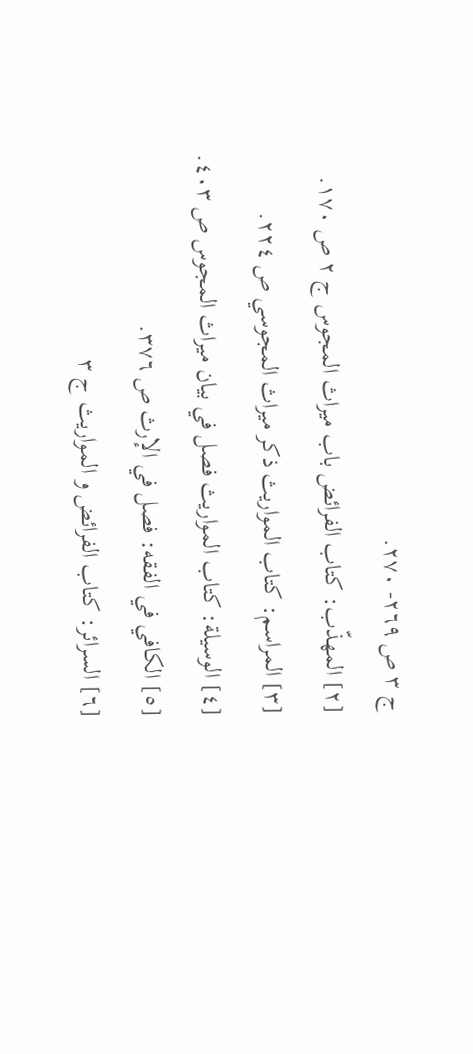ج ٣ ص ٢٦٩- ٢٧٠.
[٢] المهذّب: كتاب الفرائض باب ميراث المجوس ج ٢ ص ١٧٠.
[٣] المراسم: كتاب المواريث ذكر ميراث المجوسي ص ٢٢٤.
[٤] الوسيلة: كتاب المواريث فصل في بيان ميراث المجوس ص ٤٠٣.
[٥] الكافي في الفقه: فصل في الإرث ص ٣٧٦.
[٦] السرائر: كتاب الفرائض و المواريث ج ٣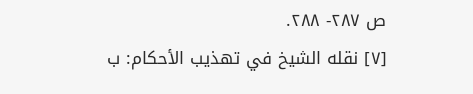ص ٢٨٧- ٢٨٨.
[٧] نقله الشيخ في تهذيب الأحكام: ب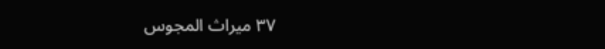٣٧ ميراث المجوس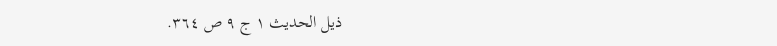ذيل الحديث ١ ج ٩ ص ٣٦٤.